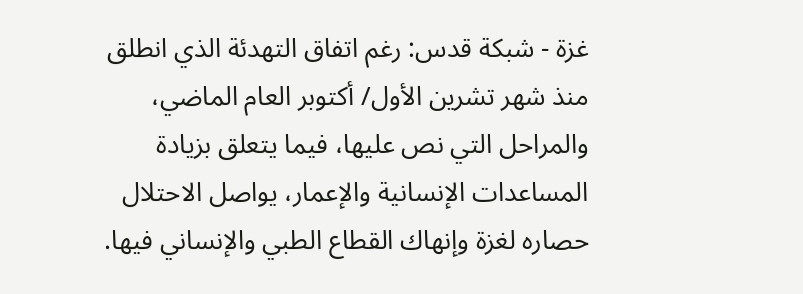غزة - شبكة قدس: رغم اتفاق التهدئة الذي انطلق منذ شهر تشرين الأول/ أكتوبر العام الماضي، والمراحل التي نص عليها، فيما يتعلق بزيادة المساعدات الإنسانية والإعمار، يواصل الاحتلال حصاره لغزة وإنهاك القطاع الطبي والإنساني فيها.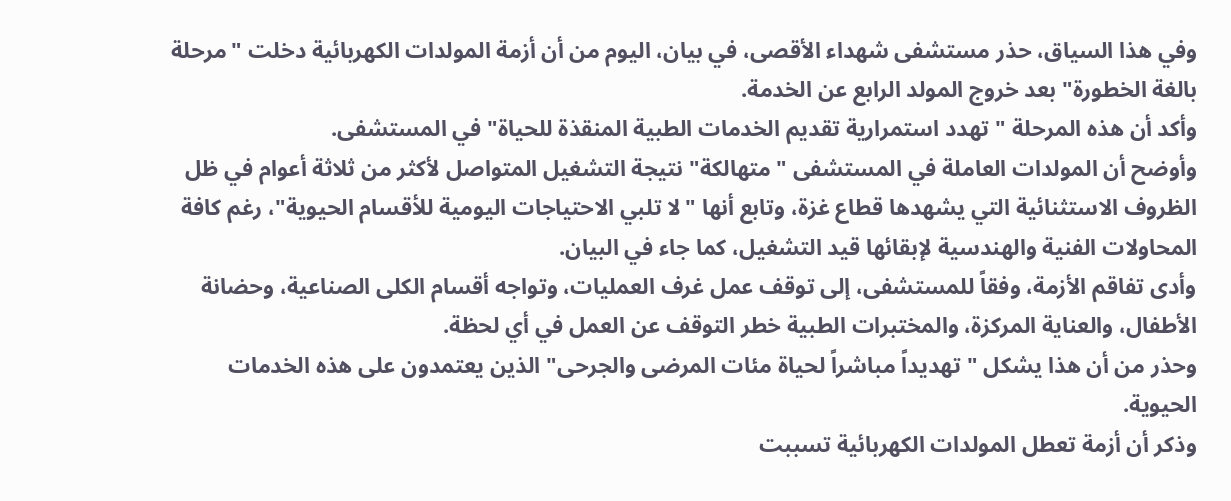وفي هذا السياق، حذر مستشفى شهداء الأقصى، في بيان، اليوم من أن أزمة المولدات الكهربائية دخلت "مرحلة بالغة الخطورة" بعد خروج المولد الرابع عن الخدمة.
وأكد أن هذه المرحلة "تهدد استمرارية تقديم الخدمات الطبية المنقذة للحياة" في المستشفى.
وأوضح أن المولدات العاملة في المستشفى "متهالكة" نتيجة التشغيل المتواصل لأكثر من ثلاثة أعوام في ظل الظروف الاستثنائية التي يشهدها قطاع غزة، وتابع أنها "لا تلبي الاحتياجات اليومية للأقسام الحيوية"، رغم كافة المحاولات الفنية والهندسية لإبقائها قيد التشغيل، كما جاء في البيان.
وأدى تفاقم الأزمة، وفقاً للمستشفى، إلى توقف عمل غرف العمليات، وتواجه أقسام الكلى الصناعية، وحضانة الأطفال، والعناية المركزة، والمختبرات الطبية خطر التوقف عن العمل في أي لحظة.
وحذر من أن هذا يشكل "تهديداً مباشراً لحياة مئات المرضى والجرحى" الذين يعتمدون على هذه الخدمات الحيوية.
وذكر أن أزمة تعطل المولدات الكهربائية تسببت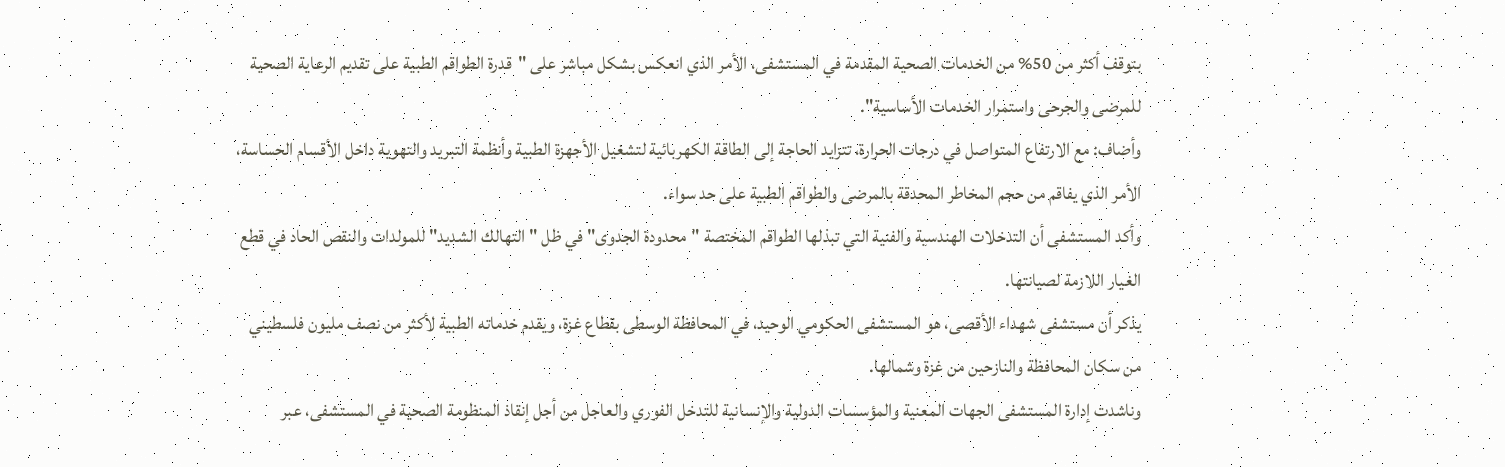بتوقف أكثر من 50% من الخدمات الصحية المقدمة في المستشفى، الأمر الذي انعكس بشكل مباشر على "قدرة الطواقم الطبية على تقديم الرعاية الصحية للمرضى والجرحى واستمرار الخدمات الأساسية".
وأضاف: مع الارتفاع المتواصل في درجات الحرارة، تتزايد الحاجة إلى الطاقة الكهربائية لتشغيل الأجهزة الطبية وأنظمة التبريد والتهوية داخل الأقسام الحساسة، الأمر الذي يفاقم من حجم المخاطر المحدقة بالمرضى والطواقم الطبية على حد سواء.
وأكد المستشفى أن التدخلات الهندسية والفنية التي تبذلها الطواقم المختصة "محدودة الجدوى" في ظل "التهالك الشديد" للمولدات والنقص الحاد في قطع الغيار اللازمة لصيانتها.
يذكر أن مستشفى شهداء الأقصى، هو المستشفى الحكومي الوحيد، في المحافظة الوسطى بقطاع غزة، ويقدم خدماته الطبية لأكثر من نصف مليون فلسطيني من سكان المحافظة والنازحين من غزة وشمالها.
وناشدت إدارة المستشفى الجهات المعنية والمؤسسات الدولية والإنسانية للتدخل الفوري والعاجل من أجل إنقاذ المنظومة الصحية في المستشفى، عبر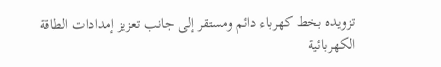تزويده بخط كهرباء دائم ومستقر إلى جانب تعزيز إمدادات الطاقة الكهربائية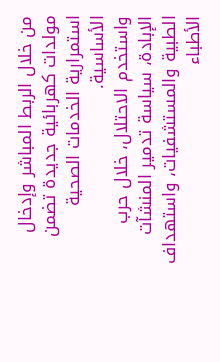من خلال الربط المباشر وإدخال مولدات كهربائية جديدة تضمن استمرارية الخدمات الصحية الأساسية.
واستخدم الاحتلال، خلال حرب الإبادة، سياسة تدمير المنشآت الطبية والمستشفيات، واستهداف الأطباء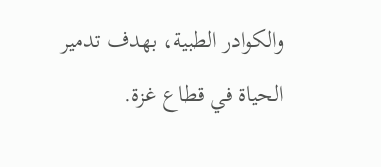والكوادر الطبية، بهدف تدمير الحياة في قطاع غزة.